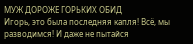МУЖ ДОРОЖЕ ГОРЬКИХ ОБИД
Игорь, это была последняя капля! Всё, мы разводимся! И даже не пытайся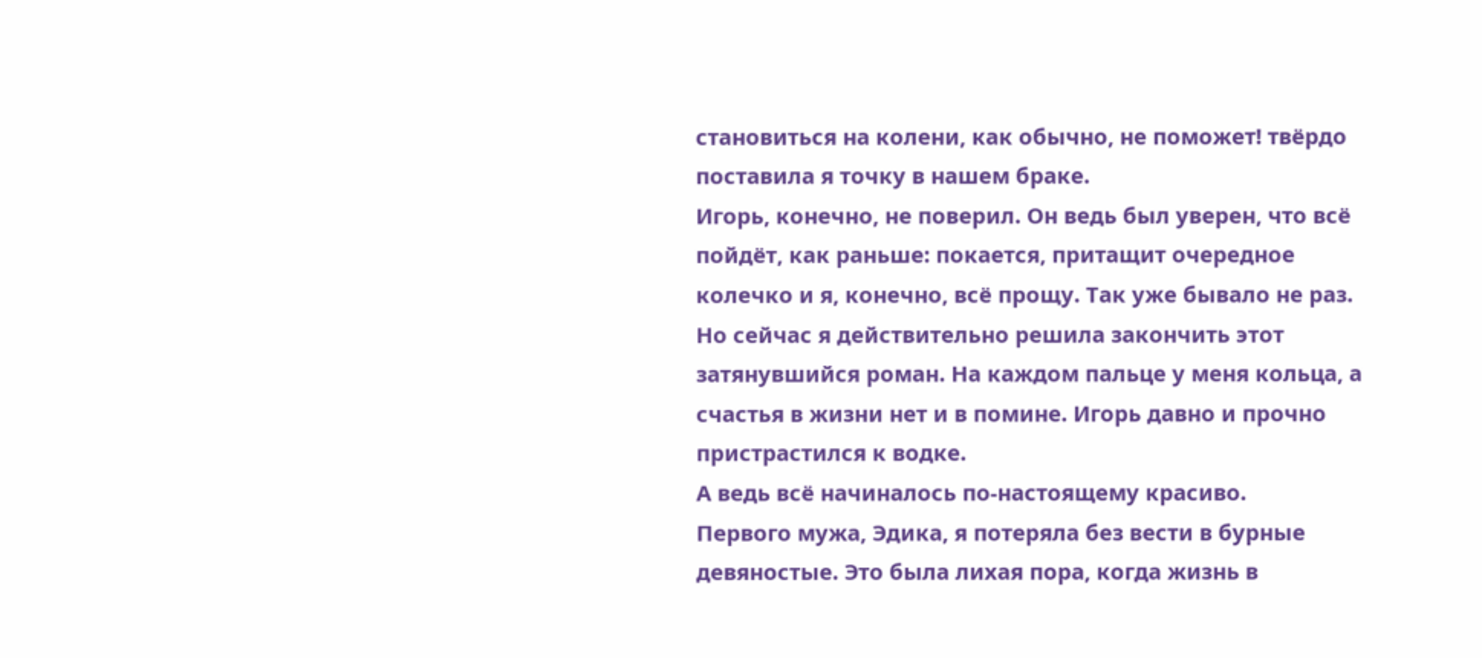становиться на колени, как обычно, не поможет! твёрдо поставила я точку в нашем браке.
Игорь, конечно, не поверил. Он ведь был уверен, что всё пойдёт, как раньше: покается, притащит очередное колечко и я, конечно, всё прощу. Так уже бывало не раз. Но сейчас я действительно решила закончить этот затянувшийся роман. На каждом пальце у меня кольца, а счастья в жизни нет и в помине. Игорь давно и прочно пристрастился к водке.
А ведь всё начиналось по-настоящему красиво.
Первого мужа, Эдика, я потеряла без вести в бурные девяностые. Это была лихая пора, когда жизнь в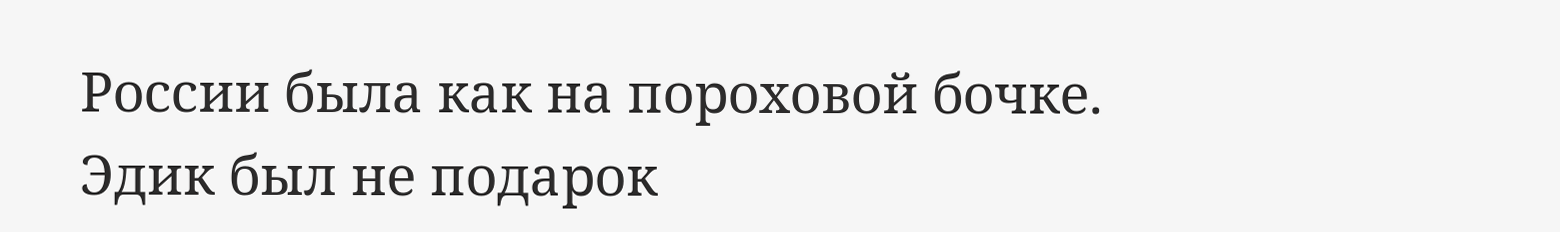России была как на пороховой бочке. Эдик был не подарок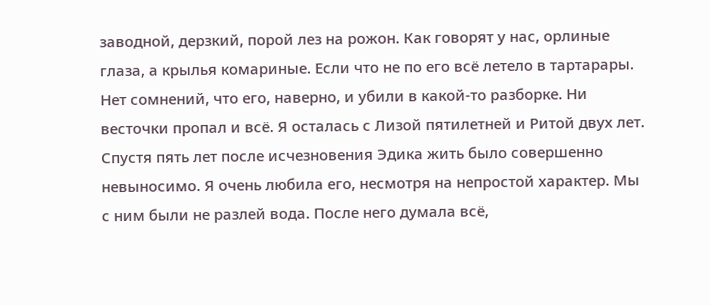заводной, дерзкий, порой лез на рожон. Как говорят у нас, орлиные глаза, а крылья комариные. Если что не по его всё летело в тартарары. Нет сомнений, что его, наверно, и убили в какой-то разборке. Ни весточки пропал и всё. Я осталась с Лизой пятилетней и Ритой двух лет. Спустя пять лет после исчезновения Эдика жить было совершенно невыносимо. Я очень любила его, несмотря на непростой характер. Мы с ним были не разлей вода. После него думала всё,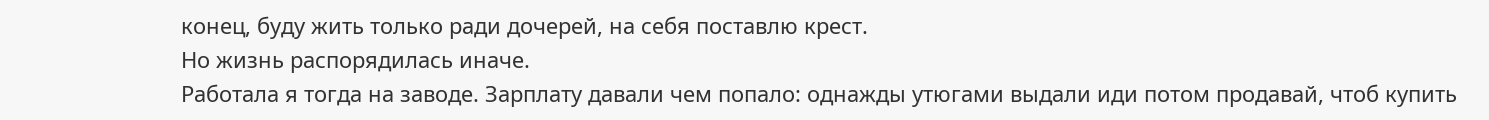конец, буду жить только ради дочерей, на себя поставлю крест.
Но жизнь распорядилась иначе.
Работала я тогда на заводе. Зарплату давали чем попало: однажды утюгами выдали иди потом продавай, чтоб купить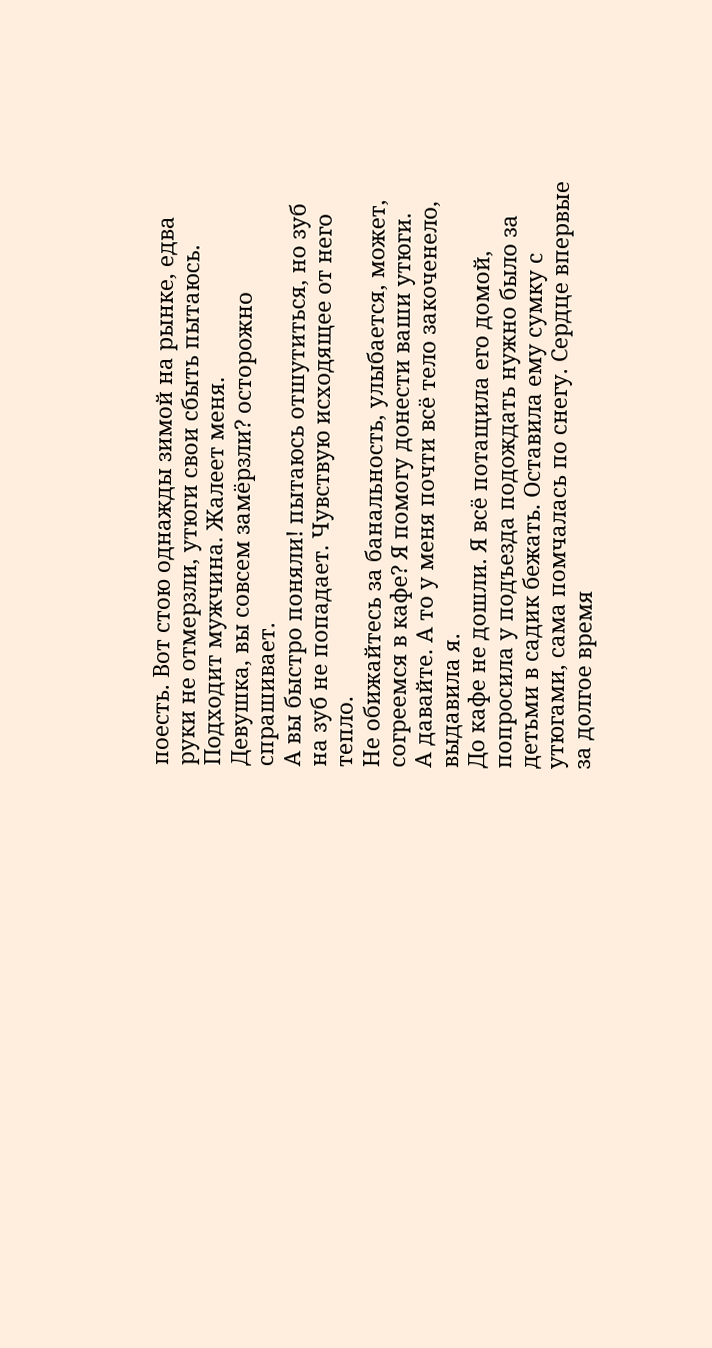поесть. Вот стою однажды зимой на рынке, едва руки не отмерзли, утюги свои сбыть пытаюсь. Подходит мужчина. Жалеет меня.
Девушка, вы совсем замёрзли? осторожно спрашивает.
А вы быстро поняли! пытаюсь отшутиться, но зуб на зуб не попадает. Чувствую исходящее от него тепло.
Не обижайтесь за банальность, улыбается, может, согреемся в кафе? Я помогу донести ваши утюги.
А давайте. А то у меня почти всё тело закоченело, выдавила я.
До кафе не дошли. Я всё потащила его домой, попросила у подъезда подождать нужно было за детьми в садик бежать. Оставила ему сумку с утюгами, сама помчалась по снегу. Сердце впервые за долгое время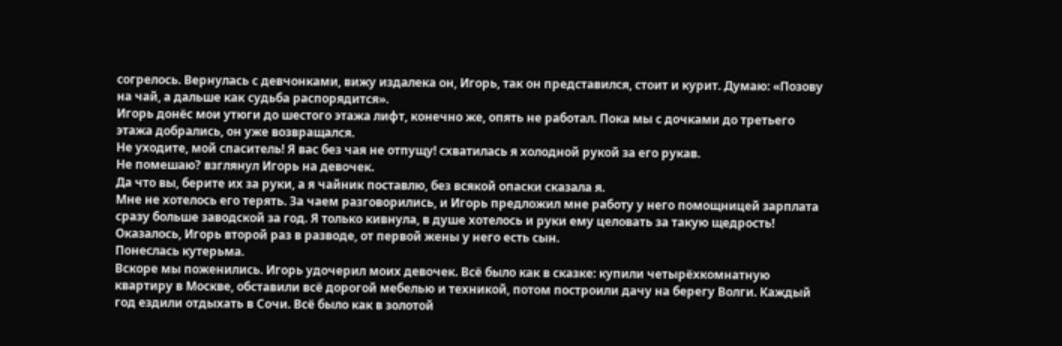согрелось. Вернулась с девчонками, вижу издалека он, Игорь, так он представился, стоит и курит. Думаю: «Позову на чай, а дальше как судьба распорядится».
Игорь донёс мои утюги до шестого этажа лифт, конечно же, опять не работал. Пока мы с дочками до третьего этажа добрались, он уже возвращался.
Не уходите, мой спаситель! Я вас без чая не отпущу! схватилась я холодной рукой за его рукав.
Не помешаю? взглянул Игорь на девочек.
Да что вы, берите их за руки, а я чайник поставлю, без всякой опаски сказала я.
Мне не хотелось его терять. За чаем разговорились, и Игорь предложил мне работу у него помощницей зарплата сразу больше заводской за год. Я только кивнула, в душе хотелось и руки ему целовать за такую щедрость! Оказалось, Игорь второй раз в разводе, от первой жены у него есть сын.
Понеслась кутерьма.
Вскоре мы поженились. Игорь удочерил моих девочек. Всё было как в сказке: купили четырёхкомнатную квартиру в Москве, обставили всё дорогой мебелью и техникой, потом построили дачу на берегу Волги. Каждый год ездили отдыхать в Сочи. Всё было как в золотой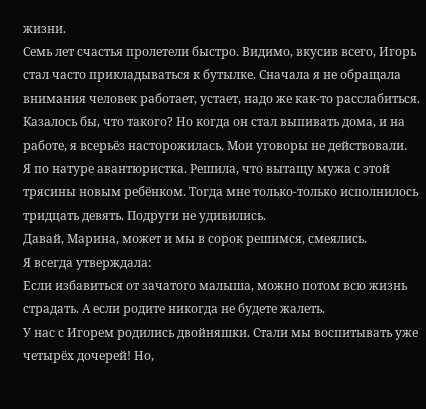жизни.
Семь лет счастья пролетели быстро. Видимо, вкусив всего, Игорь стал часто прикладываться к бутылке. Сначала я не обращала внимания человек работает, устает, надо же как-то расслабиться. Казалось бы, что такого? Но когда он стал выпивать дома, и на работе, я всерьёз насторожилась. Мои уговоры не действовали.
Я по натуре авантюристка. Решила, что вытащу мужа с этой трясины новым ребёнком. Тогда мне только-только исполнилось тридцать девять. Подруги не удивились.
Давай, Марина, может и мы в сорок решимся, смеялись.
Я всегда утверждала:
Если избавиться от зачатого малыша, можно потом всю жизнь страдать. А если родите никогда не будете жалеть.
У нас с Игорем родились двойняшки. Стали мы воспитывать уже четырёх дочерей! Но,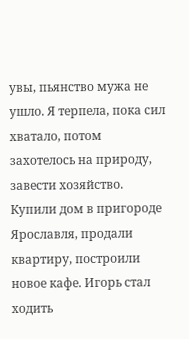увы, пьянство мужа не ушло. Я терпела, пока сил хватало, потом захотелось на природу, завести хозяйство. Купили дом в пригороде Ярославля, продали квартиру, построили новое кафе. Игорь стал ходить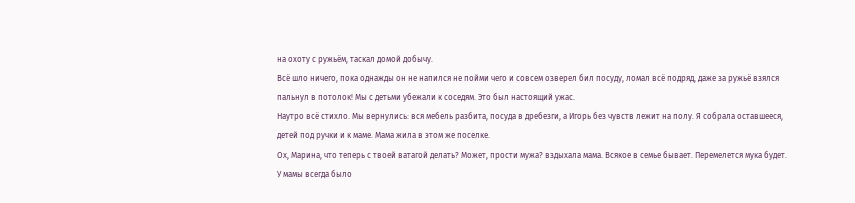на охоту с ружьём, таскал домой добычу.
Всё шло ничего, пока однажды он не напился не пойми чего и совсем озверел бил посуду, ломал всё подряд, даже за ружьё взялся пальнул в потолок! Мы с детьми убежали к соседям. Это был настоящий ужас.
Наутро всё стихло. Мы вернулись: вся мебель разбита, посуда в дребезги, а Игорь без чувств лежит на полу. Я собрала оставшееся, детей под ручки и к маме. Мама жила в этом же поселке.
Ох, Марина, что теперь с твоей ватагой делать? Может, прости мужа? вздыхала мама. Всякое в семье бывает. Перемелется мука будет.
У мамы всегда было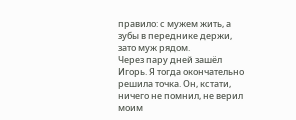правило: с мужем жить, а зубы в переднике держи, зато муж рядом.
Через пару дней зашёл Игорь. Я тогда окончательно решила точка. Он, кстати, ничего не помнил, не верил моим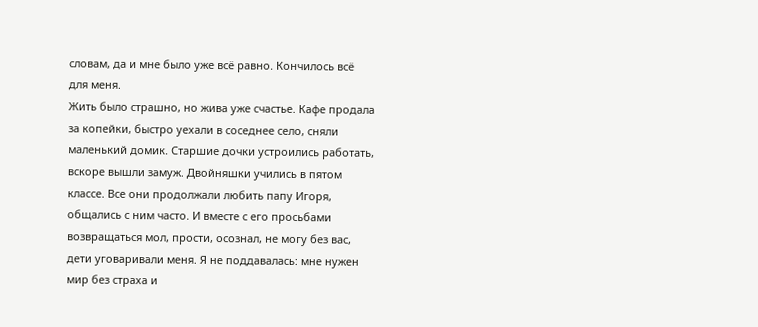словам, да и мне было уже всё равно. Кончилось всё для меня.
Жить было страшно, но жива уже счастье. Кафе продала за копейки, быстро уехали в соседнее село, сняли маленький домик. Старшие дочки устроились работать, вскоре вышли замуж. Двойняшки учились в пятом классе. Все они продолжали любить папу Игоря, общались с ним часто. И вместе с его просьбами возвращаться мол, прости, осознал, не могу без вас, дети уговаривали меня. Я не поддавалась: мне нужен мир без страха и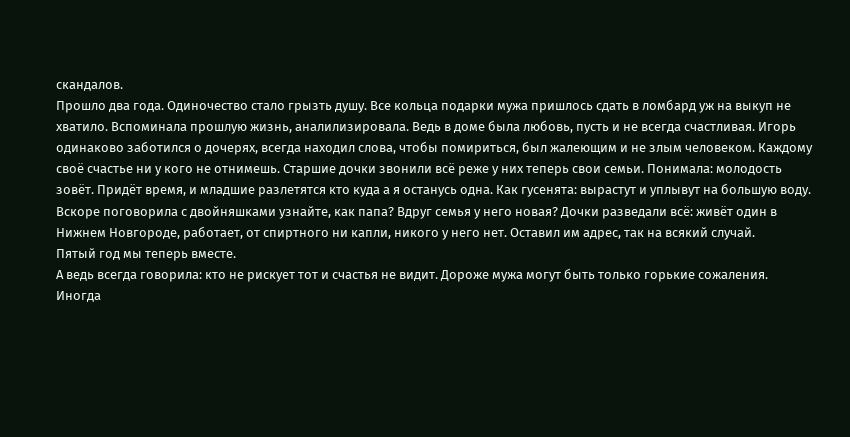скандалов.
Прошло два года. Одиночество стало грызть душу. Все кольца подарки мужа пришлось сдать в ломбард уж на выкуп не хватило. Вспоминала прошлую жизнь, аналилизировала. Ведь в доме была любовь, пусть и не всегда счастливая. Игорь одинаково заботился о дочерях, всегда находил слова, чтобы помириться, был жалеющим и не злым человеком. Каждому своё счастье ни у кого не отнимешь. Старшие дочки звонили всё реже у них теперь свои семьи. Понимала: молодость зовёт. Придёт время, и младшие разлетятся кто куда а я останусь одна. Как гусенята: вырастут и уплывут на большую воду.
Вскоре поговорила с двойняшками узнайте, как папа? Вдруг семья у него новая? Дочки разведали всё: живёт один в Нижнем Новгороде, работает, от спиртного ни капли, никого у него нет. Оставил им адрес, так на всякий случай.
Пятый год мы теперь вместе.
А ведь всегда говорила: кто не рискует тот и счастья не видит. Дороже мужа могут быть только горькие сожаления. Иногда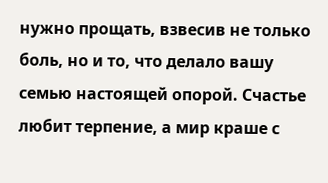нужно прощать, взвесив не только боль, но и то, что делало вашу семью настоящей опорой. Счастье любит терпение, а мир краше с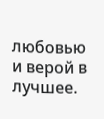любовью и верой в лучшее.